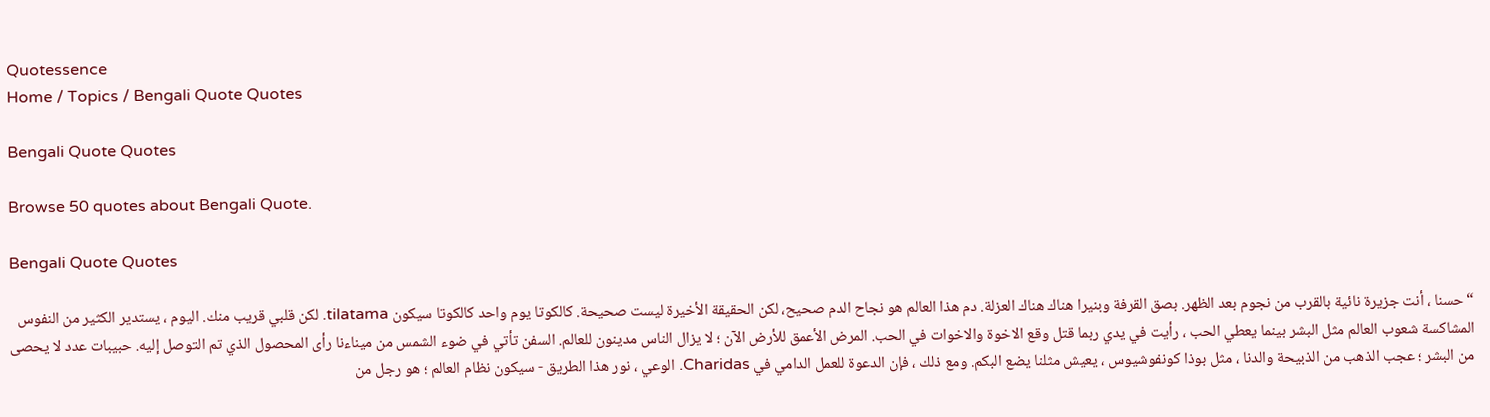Quotessence
Home / Topics / Bengali Quote Quotes

Bengali Quote Quotes

Browse 50 quotes about Bengali Quote.

Bengali Quote Quotes

“حسنا ، أنت جزيرة نائية بالقرب من نجوم بعد الظهر. بصق القرفة وبنيرا هناك هناك العزلة. دم هذا العالم هو نجاح الدم صحيح، لكن الحقيقة الأخيرة ليست صحيحة. كالكوتا يوم واحد كالكوتا سيكون tilatama. لكن قلبي قريب منك. اليوم ، يستدير الكثير من النفوس المشاكسة شعوب العالم مثل البشر بينما يعطي الحب ، رأيت في يدي ربما قتل وقع الاخوة والاخوات في الحب. المرض الأعمق للأرض الآن ؛ لا يزال الناس مدينون للعالم. السفن تأتي في ضوء الشمس من ميناءنا رأى المحصول الذي تم التوصل إليه. حبيبات عدد لا يحصى من البشر ؛ عجب الذهب من الذبيحة والدنا ، مثل بوذا كونفوشيوس ، يعيش مثلنا يضع البكم. ومع ذلك ، فإن الدعوة للعمل الدامي في Charidas. الوعي ، نور هذا الطريق - سيكون نظام العالم ؛ هو رجل من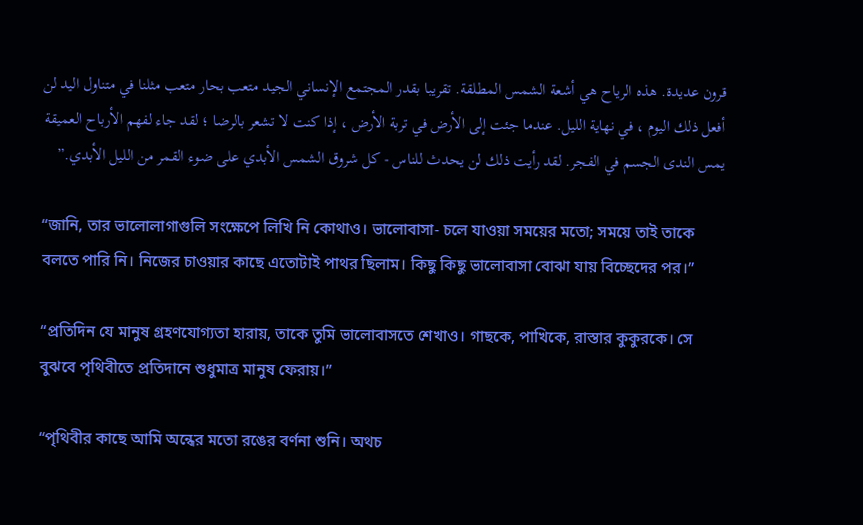قرون عديدة. هذه الرياح هي أشعة الشمس المطلقة. تقريبا بقدر المجتمع الإنساني الجيد متعب بحار متعب مثلنا في متناول اليد لن أفعل ذلك اليوم ، في نهاية الليل. عندما جئت إلى الأرض في تربة الأرض ، إذا كنت لا تشعر بالرضا ؛ لقد جاء لفهم الأرباح العميقة يمس الندى الجسم في الفجر. لقد رأيت ذلك لن يحدث للناس - كل شروق الشمس الأبدي على ضوء القمر من الليل الأبدي.”

“জানি, তার ভালোলাগাগুলি সংক্ষেপে লিখি নি কোথাও। ভালোবাসা- চলে যাওয়া সময়ের মতো; সময়ে তাই তাকে বলতে পারি নি। নিজের চাওয়ার কাছে এতোটাই পাথর ছিলাম। কিছু কিছু ভালোবাসা বোঝা যায় বিচ্ছেদের পর।”

“প্রতিদিন যে মানুষ গ্রহণযোগ্যতা হারায়, তাকে তুমি ভালোবাসতে শেখাও। গাছকে, পাখিকে, রাস্তার কুকুরকে। সে বুঝবে পৃথিবীতে প্রতিদানে শুধুমাত্র মানুষ ফেরায়।”

“পৃথিবীর কাছে আমি অন্ধের মতো রঙের বর্ণনা শুনি। অথচ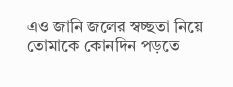এও জানি জলের স্বচ্ছতা নিয়ে তোমাকে কোনদিন পড়তে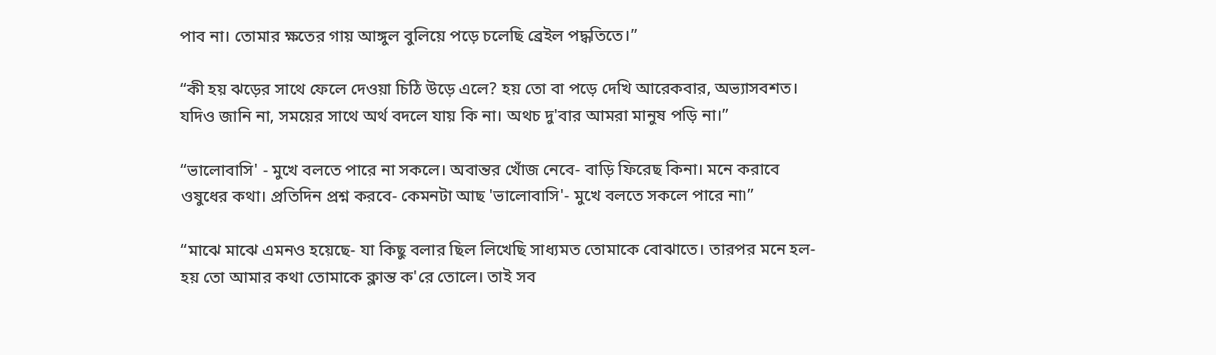পাব না। তোমার ক্ষতের গায় আঙ্গুল বুলিয়ে পড়ে চলেছি ব্রেইল পদ্ধতিতে।”

“কী হয় ঝড়ের সাথে ফেলে দেওয়া চিঠি উড়ে এলে? হয় তো বা পড়ে দেখি আরেকবার, অভ্যাসবশত। যদিও জানি না, সময়ের সাথে অর্থ বদলে যায় কি না। অথচ দু'বার আমরা মানুষ পড়ি না।”

“ভালোবাসি' - মুখে বলতে পারে না সকলে। অবান্তর খোঁজ নেবে- বাড়ি ফিরেছ কিনা। মনে করাবে ওষুধের কথা। প্রতিদিন প্রশ্ন করবে- কেমনটা আছ 'ভালোবাসি'- মুখে বলতে সকলে পারে না৷”

“মাঝে মাঝে এমনও হয়েছে- যা কিছু বলার ছিল লিখেছি সাধ্যমত তোমাকে বোঝাতে। তারপর মনে হল- হয় তো আমার কথা তোমাকে ক্লান্ত ক'রে তোলে। তাই সব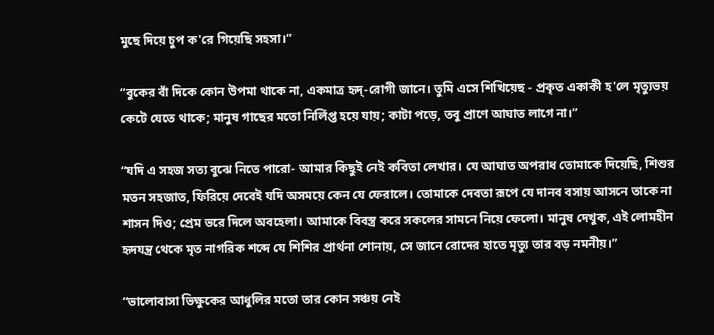মুছে দিয়ে চুপ ক'রে গিয়েছি সহসা।”

“বুকের বাঁ দিকে কোন উপমা থাকে না, একমাত্র হৃদ্-রোগী জানে। তুমি এসে শিখিয়েছ - প্রকৃত একাকী হ'লে মৃত্যুভয় কেটে যেতে থাকে; মানুষ গাছের মতো নির্লিপ্ত হয়ে যায়; কাটা পড়ে, তবু প্রাণে আঘাত লাগে না।”

“যদি এ সহজ সত্য বুঝে নিতে পারো- আমার কিছুই নেই কবিতা লেখার। যে আঘাত অপরাধ তোমাকে দিয়েছি, শিশুর মতন সহজাত, ফিরিয়ে দেবেই যদি অসময়ে কেন যে ফেরালে। তোমাকে দেবতা রূপে যে দানব বসায় আসনে তাকে না শাসন দিও; প্রেম ভরে দিলে অবহেলা। আমাকে বিবস্ত্র করে সকলের সামনে নিয়ে ফেলো। মানুষ দেখুক, এই লোমহীন হৃদযন্ত্র থেকে মৃত নাগরিক শব্দে যে শিশির প্রার্থনা শোনায়, সে জানে রোদের হাতে মৃত্যু তার বড় নমনীয়।”

“ভালোবাসা ভিক্ষুকের আধুলির মতো তার কোন সঞ্চয় নেই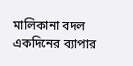মালিকানা বদল একদিনের ব্যাপার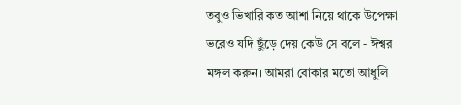তবুও ভিখারি কত আশা নিয়ে থাকে উপেক্ষা ভরেও যদি ছুঁড়ে দেয় কেউ সে বলে - ঈশ্বর মঙ্গল করুন। আমরা বোকার মতো আধুলি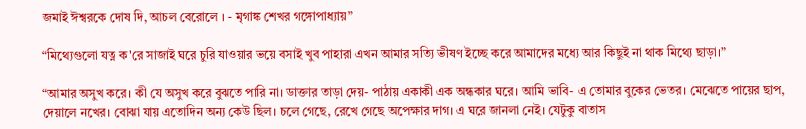জমাই ঈশ্বরকে দোষ দি, আচল বেরোলে । - মৃগাঙ্ক শেখর গঙ্গোপাধ্যায়”

“মিথ্যেগুলো যত্ন ক'রে সাজাই ঘরে চুরি যাওয়ার ভয়ে বসাই খুব পাহারা এখন আমার সত্যি ভীষণ ইচ্ছে করে আমাদের মধ্যে আর কিছুই না থাক মিথ্যে ছাড়া।”

“আমার অসুখ করে। কী যে অসুখ করে বুঝতে পারি না। ডাক্তার তাড়া দেয়- পাঠায় একাকী এক অন্ধকার ঘরে। আমি ভাবি- এ তোমার বুকের ভেতর। মেঝেতে পায়ের ছাপ, দেয়ালে নখের। বোঝা যায় এতোদিন অন্য কেউ ছিল। চলে গেছে, রেখে গেছে অপেক্ষার দাগ। এ ঘরে জানলা নেই। যেটুকু বাতাস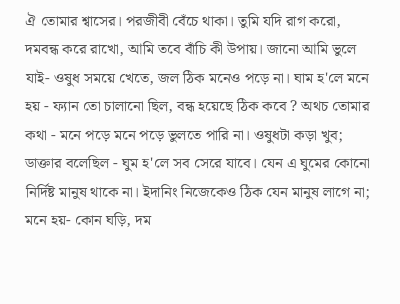ঐ তোমার শ্বাসের। পরজীবী বেঁচে থাকা। তুমি যদি রাগ করো, দমবন্ধ করে রাখো, আমি তবে বাঁচি কী উপায়। জানো আমি ভুলে যাই- ওষুধ সময়ে খেতে, জল ঠিক মনেও পড়ে না। ঘাম হ'লে মনে হয় - ফ্যান তো চালানো ছিল, বন্ধ হয়েছে ঠিক কবে ? অথচ তোমার কথা - মনে পড়ে মনে পড়ে ভুলতে পারি না। ওষুধটা কড়া খুব; ডাক্তার বলেছিল - ঘুম হ'লে সব সেরে যাবে। যেন এ ঘুমের কোনো নির্দিষ্ট মানুষ থাকে না। ইদানিং নিজেকেও ঠিক যেন মানুষ লাগে না; মনে হয়- কোন ঘড়ি, দম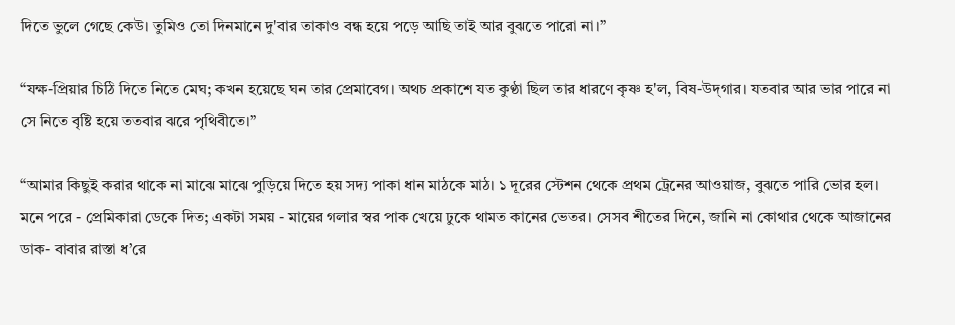দিতে ভুলে গেছে কেউ। তুমিও তো দিনমানে দু'বার তাকাও বন্ধ হয়ে পড়ে আছি তাই আর বুঝতে পারো না।”

“যক্ষ-প্রিয়ার চিঠি দিতে নিতে মেঘ; কখন হয়েছে ঘন তার প্রেমাবেগ। অথচ প্রকাশে যত কুণ্ঠা ছিল তার ধারণে কৃষ্ণ হ'ল, বিষ-উদ্‌গার। যতবার আর ভার পারে না সে নিতে বৃষ্টি হয়ে ততবার ঝরে পৃথিবীতে।”

“আমার কিছুই করার থাকে না মাঝে মাঝে পুড়িয়ে দিতে হয় সদ্য পাকা ধান মাঠকে মাঠ। ১ দূরের স্টেশন থেকে প্রথম ট্রেনের আওয়াজ, বুঝতে পারি ভোর হল। মনে পরে - প্রেমিকারা ডেকে দিত; একটা সময় - মায়ের গলার স্বর পাক খেয়ে ঢুকে থামত কানের ভেতর। সেসব শীতের দিনে, জানি না কোথার থেকে আজানের ডাক- বাবার রাস্তা ধ’রে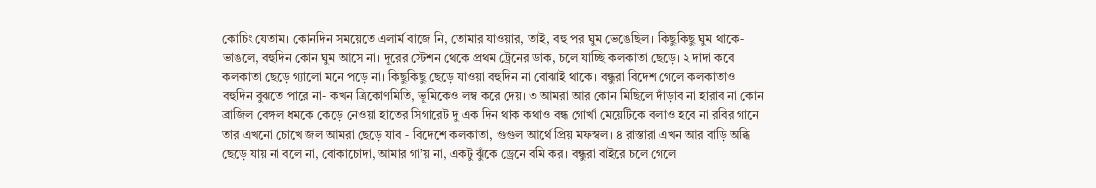কোচিং যেতাম। কোনদিন সময়েতে এলার্ম বাজে নি, তোমার যাওয়ার, তাই, বহু পর ঘুম ভেঙেছিল। কিছুকিছু ঘুম থাকে- ভাঙলে, বহুদিন কোন ঘুম আসে না। দূরের স্টেশন থেকে প্রথম ট্রেনের ডাক, চলে যাচ্ছি কলকাতা ছেড়ে। ২ দাদা কবে কলকাতা ছেড়ে গ্যালো মনে পড়ে না। কিছুকিছু ছেড়ে যাওয়া বহুদিন না বোঝাই থাকে। বন্ধুরা বিদেশ গেলে কলকাতাও বহুদিন বুঝতে পারে না- কখন ত্রিকোণমিতি, ভূমিকেও লম্ব করে দেয়। ৩ আমরা আর কোন মিছিলে দাঁড়াব না হারাব না কোন ব্রাজিল বেঙ্গল ধমকে কেড়ে নেওয়া হাতের সিগারেট দু এক দিন থাক কথাও বন্ধ গোর্খা মেয়েটিকে বলাও হবে না রবির গানে তার এখনো চোখে জল আমরা ছেড়ে যাব - বিদেশে কলকাতা, গুগুল আর্থে প্রিয় মফস্বল। ৪ রাস্তারা এখন আর বাড়ি অব্ধি ছেড়ে যায় না বলে না, বোকাচোদা, আমার গা’য় না, একটু ঝুঁকে ড্রেনে বমি কর। বন্ধুরা বাইরে চলে গেলে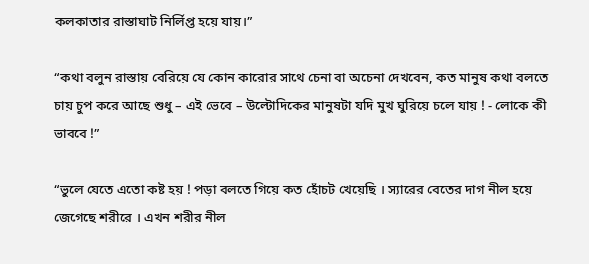কলকাতার রাস্তাঘাট নির্লিপ্ত হয়ে যায়।”

“কথা বলুন রাস্তায় বেরিয়ে যে কোন কারোর সাথে চেনা বা অচেনা দেখবেন, কত মানুষ কথা বলতে চায় চুপ করে আছে শুধু – এই ভেবে – উল্টোদিকের মানুষটা যদি মুখ ঘুরিয়ে চলে যায় ! - লোকে কী ভাববে !”

“ভুলে যেতে এতো কষ্ট হয় ! পড়া বলতে গিয়ে কত হোঁচট খেয়েছি । স্যারের বেতের দাগ নীল হয়ে জেগেছে শরীরে । এখন শরীর নীল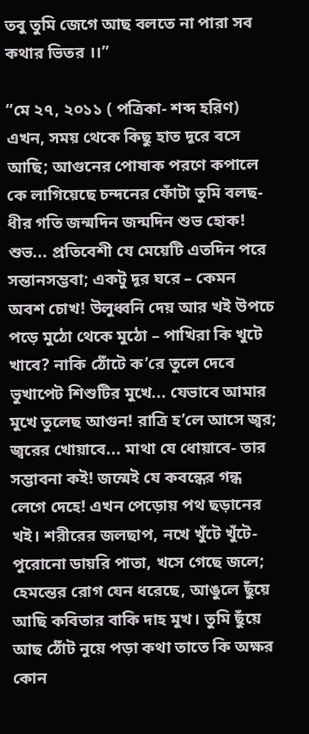তবু তুমি জেগে আছ বলতে না পারা সব কথার ভিতর ।।”

“মে ২৭, ২০১১ ( পত্রিকা- শব্দ হরিণ) এখন, সময় থেকে কিছু হাত দূরে বসে আছি; আগুনের পোষাক পরণে কপালে কে লাগিয়েছে চন্দনের ফোঁটা তুমি বলছ- ধীর গতি জন্মদিন জন্মদিন শুভ হোক! শুভ... প্রতিবেশী যে মেয়েটি এতদিন পরে সন্তানসম্ভবা; একটু দূর ঘরে – কেমন অবশ চোখ! উলুধ্বনি দেয় আর খই উপচে পড়ে মুঠো থেকে মুঠো – পাখিরা কি খুটে খাবে? নাকি ঠোঁটে ক’রে তুলে দেবে ভুখাপেট শিশুটির মুখে... যেভাবে আমার মুখে তুলেছ আগুন! রাত্রি হ’লে আসে জ্বর; জ্বরের খোয়াবে... মাথা যে ধোয়াবে- তার সম্ভাবনা কই! জন্মেই যে কবন্ধের গন্ধ লেগে দেহে! এখন পেড়োয় পথ ছড়ানের খই। শরীরের জলছাপ, নখে খুঁটে খুঁটে- পুরোনো ডায়রি পাতা, খসে গেছে জলে; হেমন্তের রোগ যেন ধরেছে, আঙুলে ছুঁয়ে আছি কবিতার বাকি দাহ মুখ। তুমি ছুঁয়ে আছ ঠোঁট নুয়ে পড়া কথা তাতে কি অক্ষর কোন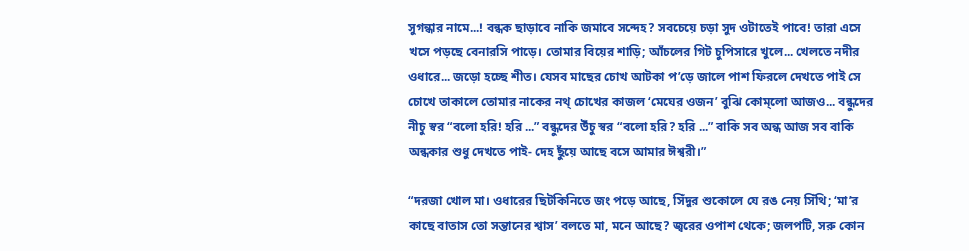সুগন্ধার নামে...! বন্ধক ছাড়াবে নাকি জমাবে সন্দেহ? সবচেয়ে চড়া সুদ ওটাতেই পাবে! তারা এসে খসে পড়ছে বেনারসি পাড়ে। তোমার বিয়ের শাড়ি; আঁচলের গিট চুপিসারে খুলে... খেলতে নদীর ওধারে... জড়ো হচ্ছে শীত। যেসব মাছের চোখ আটকা প’ড়ে জালে পাশ ফিরলে দেখতে পাই সে চোখে তাকালে তোমার নাকের নথ্‌ চোখের কাজল ‘মেঘের ওজন’ বুঝি কোম্‌লো আজও... বন্ধুদের নীচু স্বর “বলো হরি! হরি ...” বন্ধুদের উঁচু স্বর “বলো হরি? হরি ...” বাকি সব অন্ধ আজ সব বাকি অন্ধকার শুধু দেখতে পাই- দেহ ছুঁয়ে আছে বসে আমার ঈশ্বরী।”

“দরজা খোল মা। ওধারের ছিটকিনিতে জং পড়ে আছে, সিঁদুর শুকোলে যে রঙ নেয় সিঁথি; ‘মা’র কাছে বাতাস তো সন্তানের শ্বাস’ বলতে মা, মনে আছে? জ্বরের ওপাশ থেকে; জলপটি, সরু কোন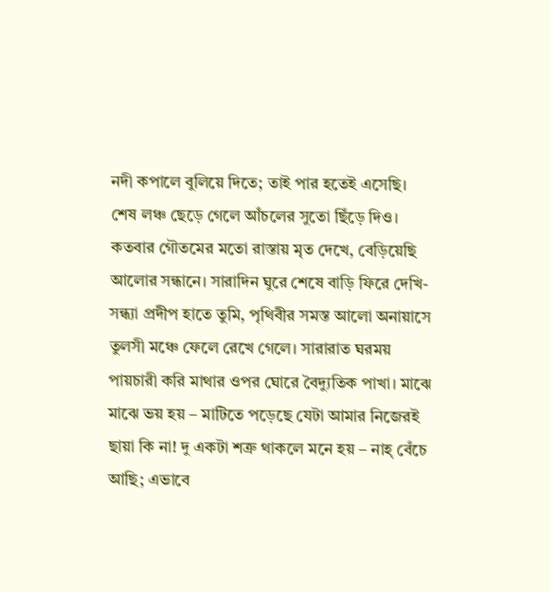নদী কপালে বুলিয়ে দিতে; তাই পার হতেই এসেছি। শেষ লঞ্চ ছেড়ে গেলে আঁচলের সুতো ছিঁড়ে দিও। কতবার গৌতমের মতো রাস্তায় মৃত দেখে, বেড়িয়েছি আলোর সন্ধানে। সারাদিন ঘুরে শেষে বাড়ি ফিরে দেখি- সন্ধ্যা প্রদীপ হাতে তুমি, পৃথিবীর সমস্ত আলো অনায়াসে তুলসী মঞ্চে ফেলে রেখে গেলে। সারারাত ঘরময় পায়চারী করি মাথার ওপর ঘোরে বৈদ্যুতিক পাখা। মাঝে মাঝে ভয় হয় – মাটিতে পড়েছে যেটা আমার নিজেরই ছায়া কি না! দু একটা শত্রু থাকলে মনে হয় – নাহ্‌ বেঁচে আছি; এভাবে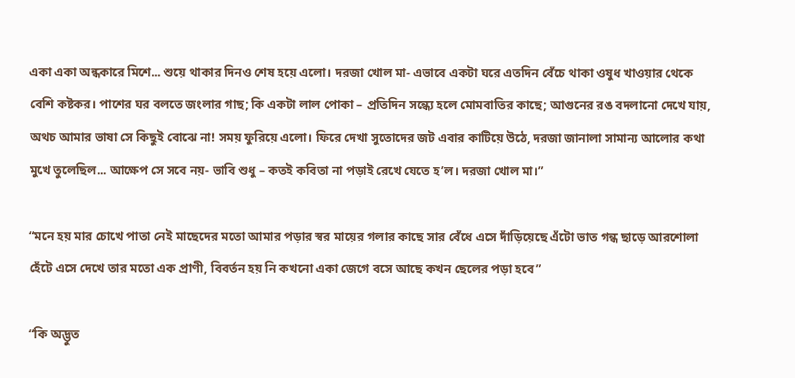একা একা অন্ধকারে মিশে... শুয়ে থাকার দিনও শেষ হয়ে এলো। দরজা খোল মা- এভাবে একটা ঘরে এতদিন বেঁচে থাকা ওষুধ খাওয়ার থেকে বেশি কষ্টকর। পাশের ঘর বলতে জংলার গাছ; কি একটা লাল পোকা – প্রতিদিন সন্ধ্যে হলে মোমবাতির কাছে; আগুনের রঙ বদলানো দেখে যায়, অথচ আমার ভাষা সে কিছুই বোঝে না! সময় ফুরিয়ে এলো। ফিরে দেখা সুতোদের জট এবার কাটিয়ে উঠে, দরজা জানালা সামান্য আলোর কথা মুখে তুলেছিল... আক্ষেপ সে সবে নয়- ভাবি শুধু – কতই কবিতা না পড়াই রেখে যেতে হ’ল। দরজা খোল মা।”

“মনে হয় মার চোখে পাতা নেই মাছেদের মতো আমার পড়ার স্বর মায়ের গলার কাছে সার বেঁধে এসে দাঁড়িয়েছে এঁটো ভাত গন্ধ ছাড়ে আরশোলা হেঁটে এসে দেখে তার মতো এক প্রাণী, বিবর্তন হয় নি কখনো একা জেগে বসে আছে কখন ছেলের পড়া হবে”

“কি অদ্ভুত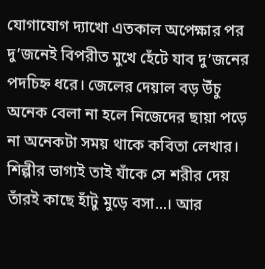যোগাযোগ দ্যাখো এতকাল অপেক্ষার পর দু’জনেই বিপরীত মুখে হেঁটে যাব দু’জনের পদচিহ্ন ধরে। জেলের দেয়াল বড় উঁচু অনেক বেলা না হলে নিজেদের ছায়া পড়ে না অনেকটা সময় থাকে কবিতা লেখার। শিল্পীর ভাগ্যই তাই যাঁকে সে শরীর দেয় তাঁরই কাছে হাঁটু মুড়ে বসা...। আর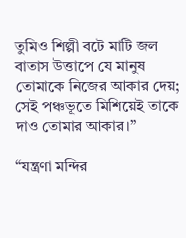তুমিও শিল্পী বটে মাটি জল বাতাস উত্তাপে যে মানুষ তোমাকে নিজের আকার দেয়; সেই পঞ্চভূতে মিশিয়েই তাকে দাও তোমার আকার।”

“যন্ত্রণা মন্দির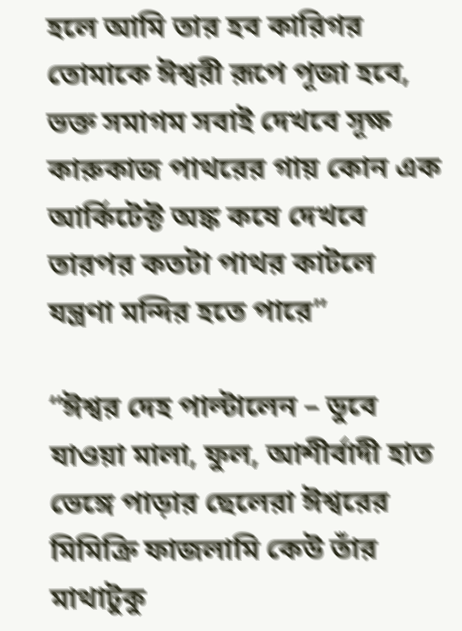হলে আমি তার হব কারিগর তোমাকে ঈশ্বরী রূপে পূজা হবে, ভক্ত সমাগম সবাই দেখবে সূক্ষ কারুকাজ পাথরের গায় কোন এক আর্কিটেক্ট অঙ্ক কষে দেখবে তারপর কতটা পাথর কাটলে যন্ত্রণা মন্দির হতে পারে”

“ঈশ্বর দেহ পাল্টালেন – ডুবে যাওয়া মালা, ফুল, আশীর্বাদী হাত ভেঙ্গে পাড়ার ছেলেরা ঈশ্বরের মিমিক্রি ফাজলামি কেউ তাঁর মাথাটুকু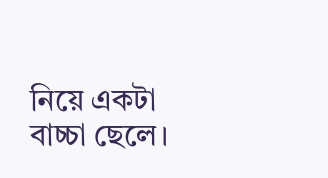নিয়ে একটা বাচ্চা ছেলে।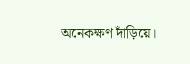অনেকক্ষণ দাঁড়িয়ে।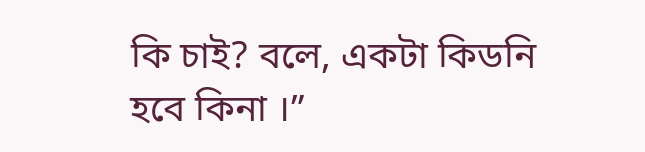কি চাই? বলে, একটা কিডনি হবে কিনা ।”